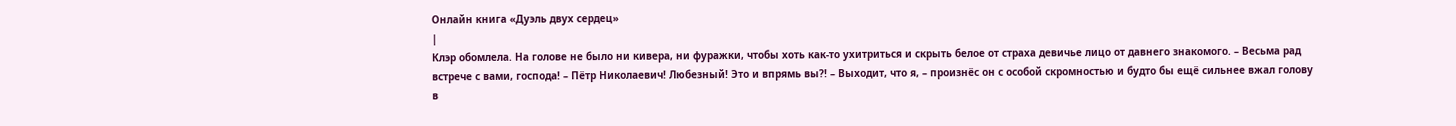Онлайн книга «Дуэль двух сердец»
|
Клэр обомлела. На голове не было ни кивера, ни фуражки, чтобы хоть как-то ухитриться и скрыть белое от страха девичье лицо от давнего знакомого. – Весьма рад встрече с вами, господа! – Пётр Николаевич! Любезный! Это и впрямь вы?! – Выходит, что я, – произнёс он с особой скромностью и будто бы ещё сильнее вжал голову в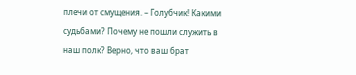плечи от смущения. – Голубчик! Какими судьбами? Почему не пошли служить в наш полк? Верно, что ваш брат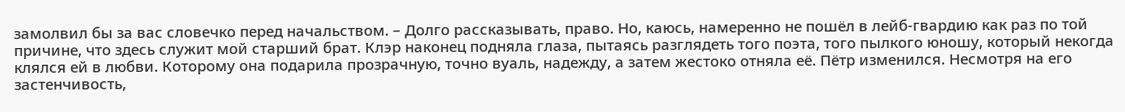замолвил бы за вас словечко перед начальством. – Долго рассказывать, право. Но, каюсь, намеренно не пошёл в лейб-гвардию как раз по той причине, что здесь служит мой старший брат. Клэр наконец подняла глаза, пытаясь разглядеть того поэта, того пылкого юношу, который некогда клялся ей в любви. Которому она подарила прозрачную, точно вуаль, надежду, а затем жестоко отняла её. Пётр изменился. Несмотря на его застенчивость,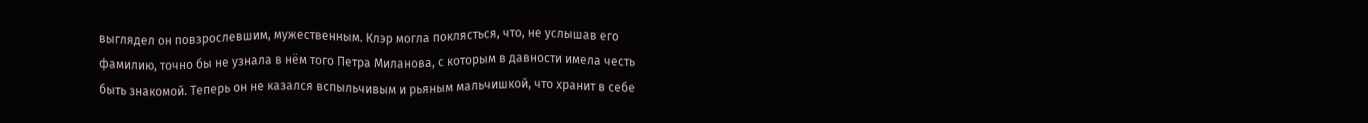выглядел он повзрослевшим, мужественным. Клэр могла поклясться, что, не услышав его фамилию, точно бы не узнала в нём того Петра Миланова, с которым в давности имела честь быть знакомой. Теперь он не казался вспыльчивым и рьяным мальчишкой, что хранит в себе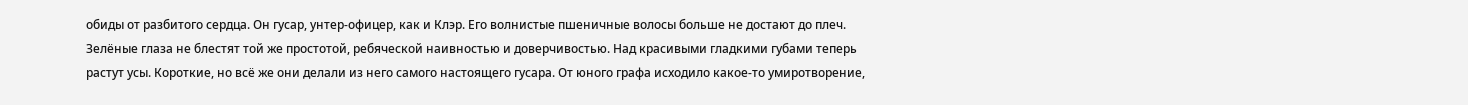обиды от разбитого сердца. Он гусар, унтер-офицер, как и Клэр. Его волнистые пшеничные волосы больше не достают до плеч. Зелёные глаза не блестят той же простотой, ребяческой наивностью и доверчивостью. Над красивыми гладкими губами теперь растут усы. Короткие, но всё же они делали из него самого настоящего гусара. От юного графа исходило какое-то умиротворение,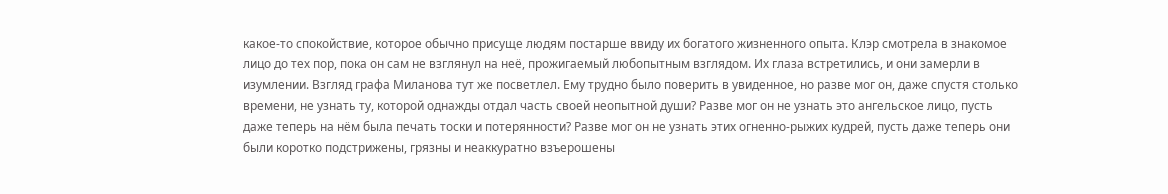какое-то спокойствие, которое обычно присуще людям постарше ввиду их богатого жизненного опыта. Клэр смотрела в знакомое лицо до тех пор, пока он сам не взглянул на неё, прожигаемый любопытным взглядом. Их глаза встретились, и они замерли в изумлении. Взгляд графа Миланова тут же посветлел. Ему трудно было поверить в увиденное, но разве мог он, даже спустя столько времени, не узнать ту, которой однажды отдал часть своей неопытной души? Разве мог он не узнать это ангельское лицо, пусть даже теперь на нём была печать тоски и потерянности? Разве мог он не узнать этих огненно-рыжих кудрей, пусть даже теперь они были коротко подстрижены, грязны и неаккуратно взъерошены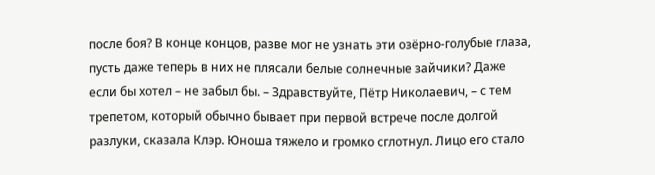после боя? В конце концов, разве мог не узнать эти озёрно-голубые глаза, пусть даже теперь в них не плясали белые солнечные зайчики? Даже если бы хотел – не забыл бы. – Здравствуйте, Пётр Николаевич, – с тем трепетом, который обычно бывает при первой встрече после долгой разлуки, сказала Клэр. Юноша тяжело и громко сглотнул. Лицо его стало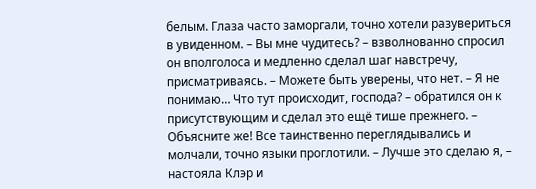белым. Глаза часто заморгали, точно хотели разувериться в увиденном. – Вы мне чудитесь? – взволнованно спросил он вполголоса и медленно сделал шаг навстречу, присматриваясь. – Можете быть уверены, что нет. – Я не понимаю… Что тут происходит, господа? – обратился он к присутствующим и сделал это ещё тише прежнего. – Объясните же! Все таинственно переглядывались и молчали, точно языки проглотили. – Лучше это сделаю я, – настояла Клэр и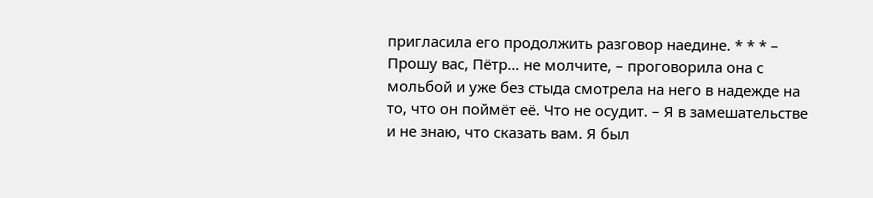пригласила его продолжить разговор наедине. * * * – Прошу вас, Пётр… не молчите, – проговорила она с мольбой и уже без стыда смотрела на него в надежде на то, что он поймёт её. Что не осудит. – Я в замешательстве и не знаю, что сказать вам. Я был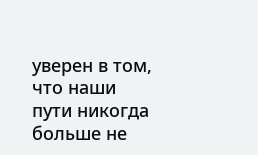уверен в том, что наши пути никогда больше не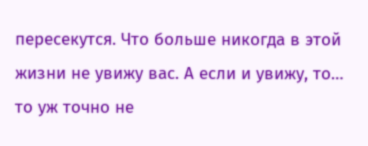пересекутся. Что больше никогда в этой жизни не увижу вас. А если и увижу, то… то уж точно не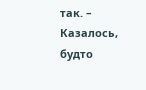так. – Казалось, будто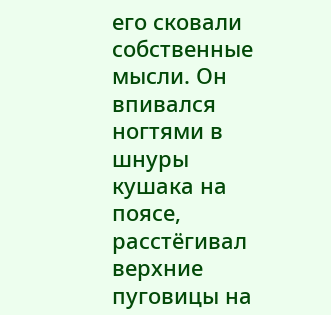его сковали собственные мысли. Он впивался ногтями в шнуры кушака на поясе, расстёгивал верхние пуговицы на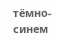тёмно-синем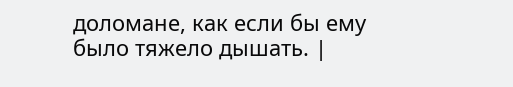доломане, как если бы ему было тяжело дышать. |